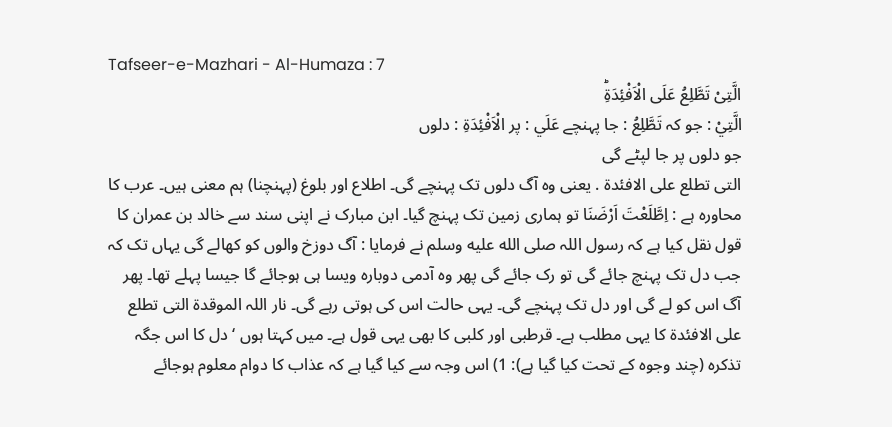Tafseer-e-Mazhari - Al-Humaza : 7
الَّتِیْ تَطَّلِعُ عَلَى الْاَفْئِدَةِؕ
الَّتِيْ : جو کہ تَطَّلِعُ : جا پہنچے عَلَي : پر الْاَفْئِدَةِ : دلوں
جو دلوں پر جا لپٹے گی
التی تطلع علی الافئدۃ . یعنی وہ آگ دلوں تک پہنچے گی۔ اطلاع اور بلوغ (پہنچنا) ہم معنی ہیں۔ عرب کا محاورہ ہے : اِطَّلَعْتَ اَرْضَنَا تو ہماری زمین تک پہنچ گیا۔ ابن مبارک نے اپنی سند سے خالد بن عمران کا قول نقل کیا ہے کہ رسول اللہ صلى الله عليه وسلم نے فرمایا : آگ دوزخ والوں کو کھالے گی یہاں تک کہ جب دل تک پہنچ جائے گی تو رک جائے گی پھر وہ آدمی دوبارہ ویسا ہی ہوجائے گا جیسا پہلے تھا۔ پھر آگ اس کو لے گی اور دل تک پہنچے گی۔ یہی حالت اس کی ہوتی رہے گی۔ نار اللہ الموقدۃ التی تطلع علی الافئدۃ کا یہی مطلب ہے۔ قرطبی اور کلبی کا بھی یہی قول ہے۔ میں کہتا ہوں ‘ دل کا اس جگہ تذکرہ (چند وجوہ کے تحت کیا گیا ہے): 1) اس وجہ سے کیا گیا ہے کہ عذاب کا دوام معلوم ہوجائے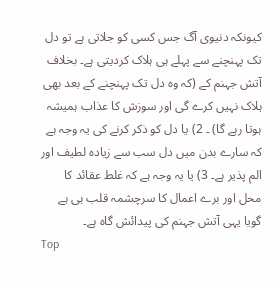کیونکہ دنیوی آگ جس کسی کو جلاتی ہے تو دل تک پہنچنے سے پہلے ہی ہلاک کردیتی ہے۔ بخلاف آتش جہنم کے (کہ وہ دل تک پہنچنے کے بعد بھی ہلاک نہیں کرے گی اور سوزش کا عذاب ہمیشہ ہوتا رہے گا) ۔ 2) یا دل کو ذکر کرنے کی یہ وجہ ہے کہ سارے بدن میں دل سب سے زیادہ لطیف اور الم پذیر ہے۔ 3) یا یہ وجہ ہے کہ غلط عقائد کا محل اور برے اعمال کا سرچشمہ قلب ہی ہے گویا یہی آتش جہنم کی پیدائش گاہ ہے۔
Top